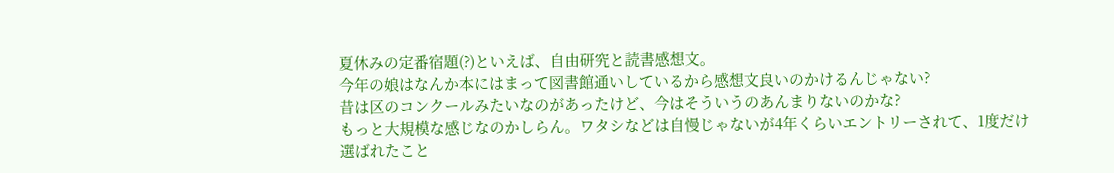夏休みの定番宿題(?)といえば、自由研究と読書感想文。
今年の娘はなんか本にはまって図書館通いしているから感想文良いのかけるんじゃない?
昔は区のコンクールみたいなのがあったけど、今はそういうのあんまりないのかな?
もっと大規模な感じなのかしらん。ワタシなどは自慢じゃないが4年くらいエントリーされて、1度だけ選ばれたこと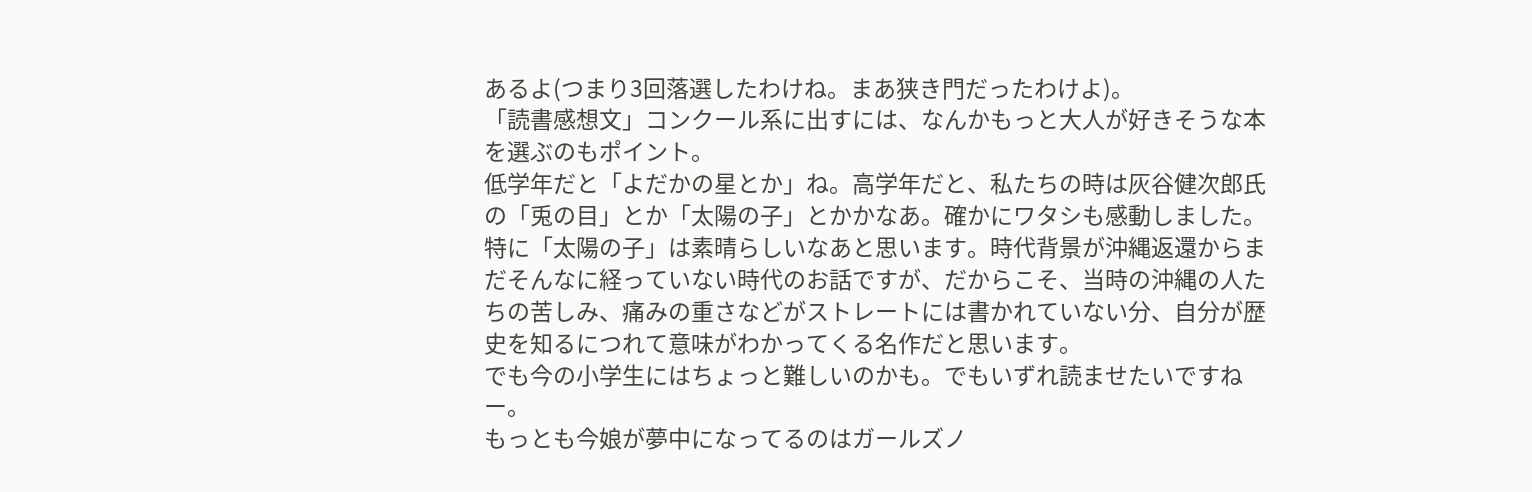あるよ(つまり3回落選したわけね。まあ狭き門だったわけよ)。
「読書感想文」コンクール系に出すには、なんかもっと大人が好きそうな本を選ぶのもポイント。
低学年だと「よだかの星とか」ね。高学年だと、私たちの時は灰谷健次郎氏の「兎の目」とか「太陽の子」とかかなあ。確かにワタシも感動しました。
特に「太陽の子」は素晴らしいなあと思います。時代背景が沖縄返還からまだそんなに経っていない時代のお話ですが、だからこそ、当時の沖縄の人たちの苦しみ、痛みの重さなどがストレートには書かれていない分、自分が歴史を知るにつれて意味がわかってくる名作だと思います。
でも今の小学生にはちょっと難しいのかも。でもいずれ読ませたいですねー。
もっとも今娘が夢中になってるのはガールズノ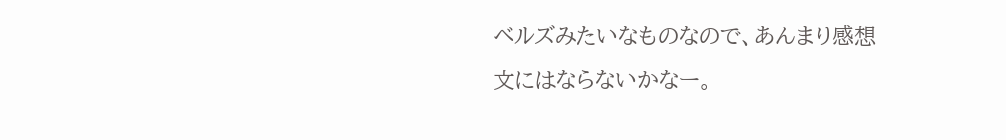ベルズみたいなものなので、あんまり感想文にはならないかなー。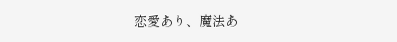恋愛あり、魔法あ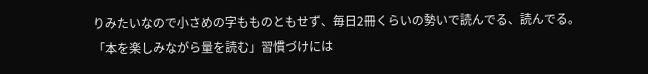りみたいなので小さめの字もものともせず、毎日2冊くらいの勢いで読んでる、読んでる。
「本を楽しみながら量を読む」習慣づけには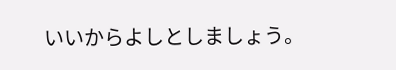いいからよしとしましょう。